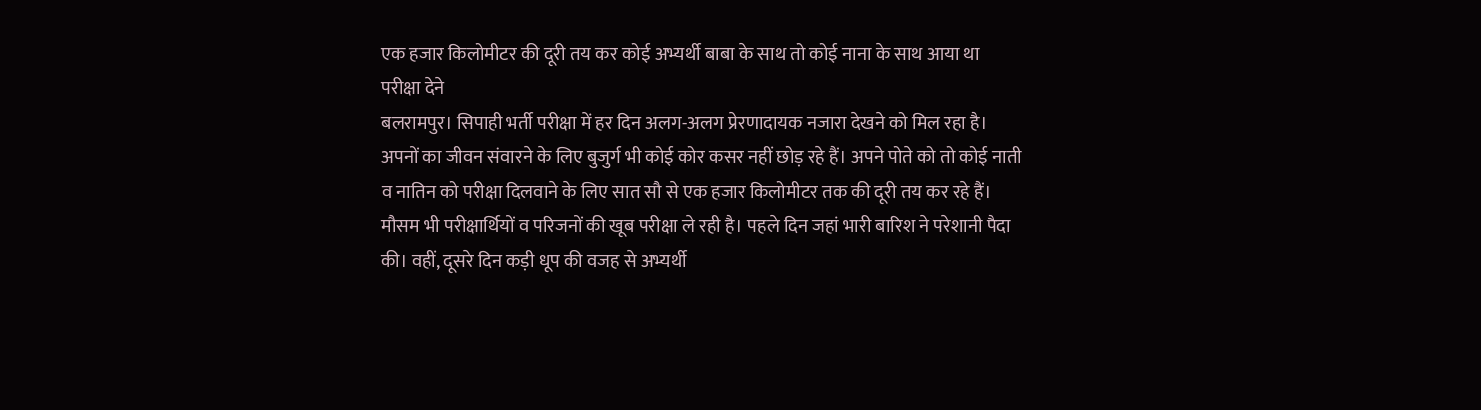एक हजार किलोमीटर की दूरी तय कर कोई अभ्यर्थी बाबा के साथ तो कोई नाना के साथ आया था परीक्षा देने
बलरामपुर। सिपाही भर्ती परीक्षा में हर दिन अलग-अलग प्रेरणादायक नजारा देखने को मिल रहा है। अपनों का जीवन संवारने के लिए बुजुर्ग भी कोई कोर कसर नहीं छोड़ रहे हैं। अपने पोते को तो कोई नाती व नातिन को परीक्षा दिलवाने के लिए सात सौ से एक हजार किलोमीटर तक की दूरी तय कर रहे हैं। मौसम भी परीक्षार्थियों व परिजनों की खूब परीक्षा ले रही है। पहले दिन जहां भारी बारिश ने परेशानी पैदा की। वहीं, दूसरे दिन कड़ी धूप की वजह से अभ्यर्थी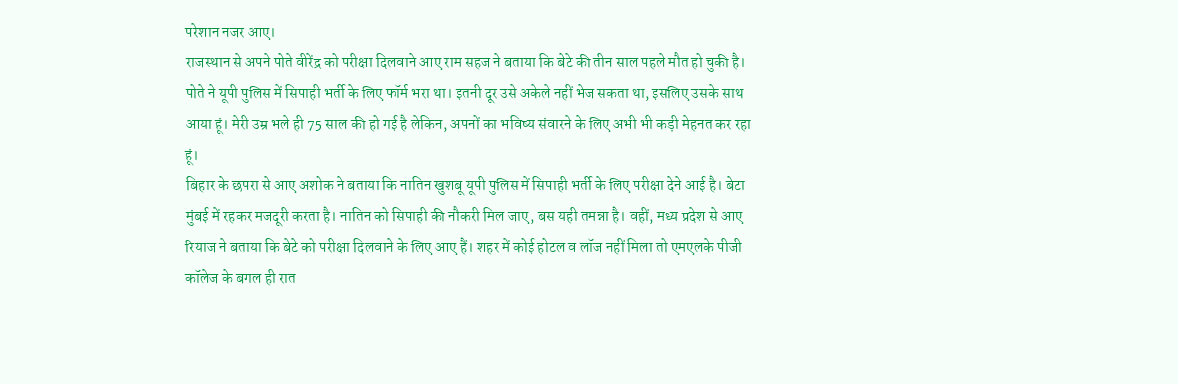परेशान नजर आए।
राजस्थान से अपने पोते वीरेंद्र को परीक्षा दिलवाने आए राम सहज ने बताया कि बेटे की तीन साल पहले मौत हो चुकी है। पोते ने यूपी पुलिस में सिपाही भर्ती के लिए फॉर्म भरा था। इतनी दूर उसे अकेले नहीं भेज सकता था, इसलिए उसके साथ आया हूं। मेरी उम्र भले ही 75 साल की हो गई है लेकिन, अपनों का भविष्य संवारने के लिए अभी भी कड़ी मेहनत कर रहा हूं।
बिहार के छपरा से आए अशोक ने बताया कि नातिन खुशबू यूपी पुलिस में सिपाही भर्ती के लिए परीक्षा देने आई है। बेटा मुंबई में रहकर मजदूरी करता है। नातिन को सिपाही की नौकरी मिल जाए, बस यही तमन्ना है। वहीं, मध्य प्रदेश से आए रियाज ने बताया कि बेटे को परीक्षा दिलवाने के लिए आए हैं। शहर में कोई होटल व लॉज नहीं मिला तो एमएलके पीजी कॉलेज के बगल ही रात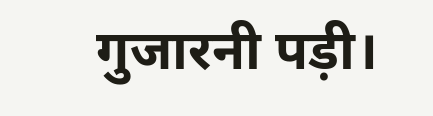गुजारनी पड़ी।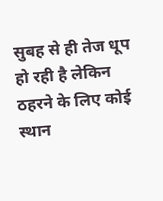सुबह से ही तेज धूप हो रही है लेकिन ठहरने के लिए कोई स्थान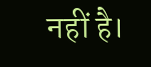नहीं है।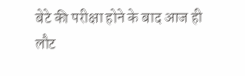बेटे की परीक्षा होने के बाद आज ही लौट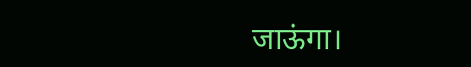जाऊंगा।